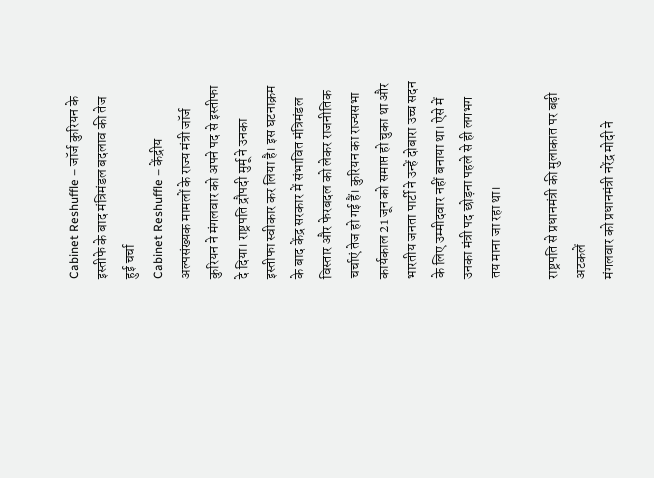Cabinet Reshuffle – जॉर्ज कुरियन के इस्तीफे के बाद मंत्रिमंडल बदलाव की तेज हुई चर्चा
Cabinet Reshuffle – केंद्रीय अल्पसंख्यक मामलों के राज्य मंत्री जॉर्ज कुरियन ने मंगलवार को अपने पद से इस्तीफा दे दिया। राष्ट्रपति द्रौपदी मुर्मू ने उनका इस्तीफा स्वीकार कर लिया है। इस घटनाक्रम के बाद केंद्र सरकार में संभावित मंत्रिमंडल विस्तार और फेरबदल को लेकर राजनीतिक चर्चाएं तेज हो गई हैं। कुरियन का राज्यसभा कार्यकाल 21 जून को समाप्त हो चुका था और भारतीय जनता पार्टी ने उन्हें दोबारा उच्च सदन के लिए उम्मीदवार नहीं बनाया था। ऐसे में उनका मंत्री पद छोड़ना पहले से ही लगभग तय माना जा रहा था।

राष्ट्रपति से प्रधानमंत्री की मुलाकात पर बढ़ी अटकलें
मंगलवार को प्रधानमंत्री नरेंद्र मोदी ने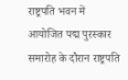राष्ट्रपति भवन में आयोजित पद्म पुरस्कार समारोह के दौरान राष्ट्रपति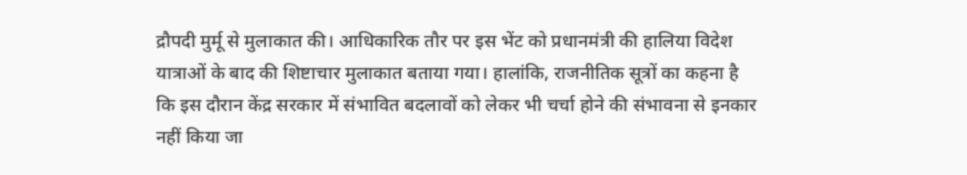द्रौपदी मुर्मू से मुलाकात की। आधिकारिक तौर पर इस भेंट को प्रधानमंत्री की हालिया विदेश यात्राओं के बाद की शिष्टाचार मुलाकात बताया गया। हालांकि, राजनीतिक सूत्रों का कहना है कि इस दौरान केंद्र सरकार में संभावित बदलावों को लेकर भी चर्चा होने की संभावना से इनकार नहीं किया जा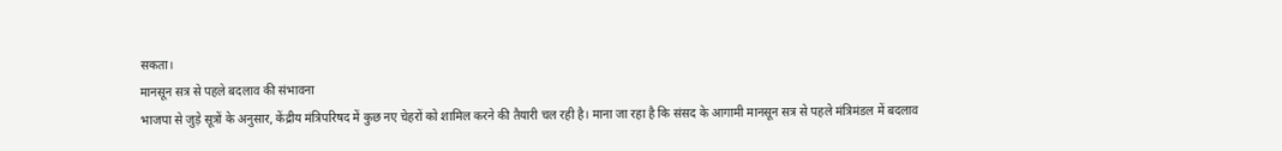सकता।
मानसून सत्र से पहले बदलाव की संभावना
भाजपा से जुड़े सूत्रों के अनुसार, केंद्रीय मंत्रिपरिषद में कुछ नए चेहरों को शामिल करने की तैयारी चल रही है। माना जा रहा है कि संसद के आगामी मानसून सत्र से पहले मंत्रिमंडल में बदलाव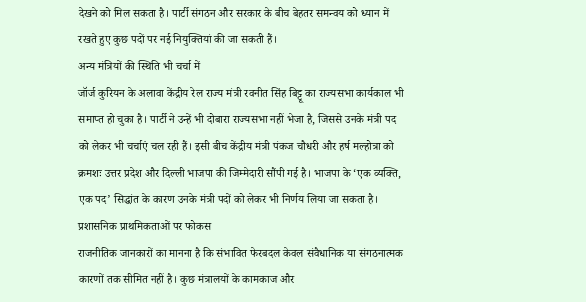देखने को मिल सकता है। पार्टी संगठन और सरकार के बीच बेहतर समन्वय को ध्यान में रखते हुए कुछ पदों पर नई नियुक्तियां की जा सकती हैं।
अन्य मंत्रियों की स्थिति भी चर्चा में
जॉर्ज कुरियन के अलावा केंद्रीय रेल राज्य मंत्री रवनीत सिंह बिट्टू का राज्यसभा कार्यकाल भी समाप्त हो चुका है। पार्टी ने उन्हें भी दोबारा राज्यसभा नहीं भेजा है, जिससे उनके मंत्री पद को लेकर भी चर्चाएं चल रही हैं। इसी बीच केंद्रीय मंत्री पंकज चौधरी और हर्ष मल्होत्रा को क्रमशः उत्तर प्रदेश और दिल्ली भाजपा की जिम्मेदारी सौंपी गई है। भाजपा के ‘एक व्यक्ति, एक पद’ सिद्धांत के कारण उनके मंत्री पदों को लेकर भी निर्णय लिया जा सकता है।
प्रशासनिक प्राथमिकताओं पर फोकस
राजनीतिक जानकारों का मानना है कि संभावित फेरबदल केवल संवैधानिक या संगठनात्मक कारणों तक सीमित नहीं है। कुछ मंत्रालयों के कामकाज और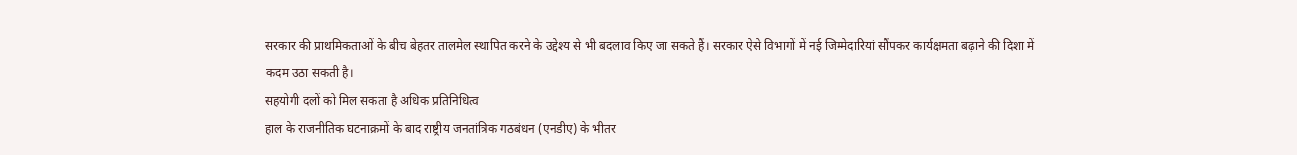सरकार की प्राथमिकताओं के बीच बेहतर तालमेल स्थापित करने के उद्देश्य से भी बदलाव किए जा सकते हैं। सरकार ऐसे विभागों में नई जिम्मेदारियां सौंपकर कार्यक्षमता बढ़ाने की दिशा में कदम उठा सकती है।
सहयोगी दलों को मिल सकता है अधिक प्रतिनिधित्व
हाल के राजनीतिक घटनाक्रमों के बाद राष्ट्रीय जनतांत्रिक गठबंधन (एनडीए) के भीतर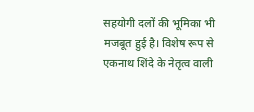सहयोगी दलों की भूमिका भी मजबूत हुई है। विशेष रूप से एकनाथ शिंदे के नेतृत्व वाली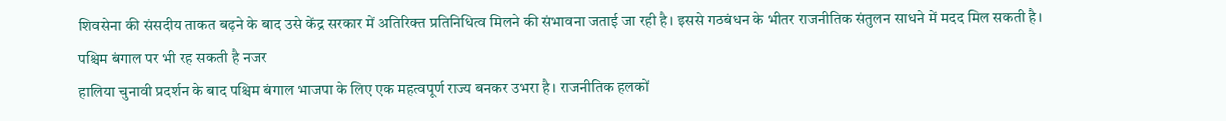शिवसेना की संसदीय ताकत बढ़ने के बाद उसे केंद्र सरकार में अतिरिक्त प्रतिनिधित्व मिलने की संभावना जताई जा रही है। इससे गठबंधन के भीतर राजनीतिक संतुलन साधने में मदद मिल सकती है।
पश्चिम बंगाल पर भी रह सकती है नजर
हालिया चुनावी प्रदर्शन के बाद पश्चिम बंगाल भाजपा के लिए एक महत्वपूर्ण राज्य बनकर उभरा है। राजनीतिक हलकों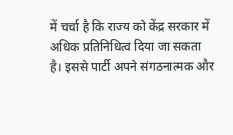में चर्चा है कि राज्य को केंद्र सरकार में अधिक प्रतिनिधित्व दिया जा सकता है। इससे पार्टी अपने संगठनात्मक और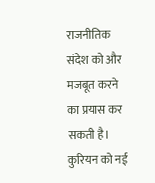राजनीतिक संदेश को और मजबूत करने का प्रयास कर सकती है।
कुरियन को नई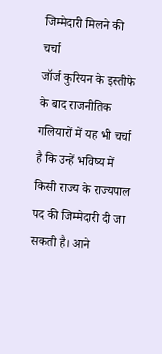जिम्मेदारी मिलने की चर्चा
जॉर्ज कुरियन के इस्तीफे के बाद राजनीतिक गलियारों में यह भी चर्चा है कि उन्हें भविष्य में किसी राज्य के राज्यपाल पद की जिम्मेदारी दी जा सकती है। आने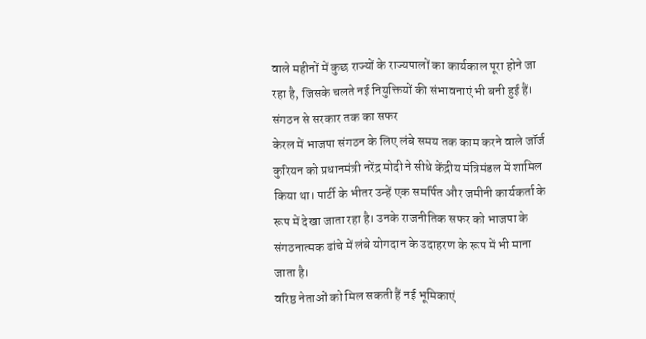वाले महीनों में कुछ राज्यों के राज्यपालों का कार्यकाल पूरा होने जा रहा है, जिसके चलते नई नियुक्तियों की संभावनाएं भी बनी हुई हैं।
संगठन से सरकार तक का सफर
केरल में भाजपा संगठन के लिए लंबे समय तक काम करने वाले जॉर्ज कुरियन को प्रधानमंत्री नरेंद्र मोदी ने सीधे केंद्रीय मंत्रिमंडल में शामिल किया था। पार्टी के भीतर उन्हें एक समर्पित और जमीनी कार्यकर्ता के रूप में देखा जाता रहा है। उनके राजनीतिक सफर को भाजपा के संगठनात्मक ढांचे में लंबे योगदान के उदाहरण के रूप में भी माना जाता है।
वरिष्ठ नेताओं को मिल सकती हैं नई भूमिकाएं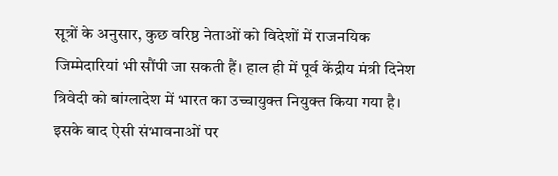सूत्रों के अनुसार, कुछ वरिष्ठ नेताओं को विदेशों में राजनयिक जिम्मेदारियां भी सौंपी जा सकती हैं। हाल ही में पूर्व केंद्रीय मंत्री दिनेश त्रिवेदी को बांग्लादेश में भारत का उच्चायुक्त नियुक्त किया गया है। इसके बाद ऐसी संभावनाओं पर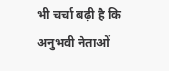भी चर्चा बढ़ी है कि अनुभवी नेताओं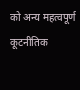को अन्य महत्वपूर्ण कूटनीतिक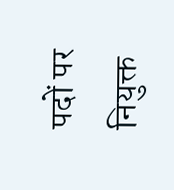पदों पर नियुक्त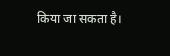किया जा सकता है।